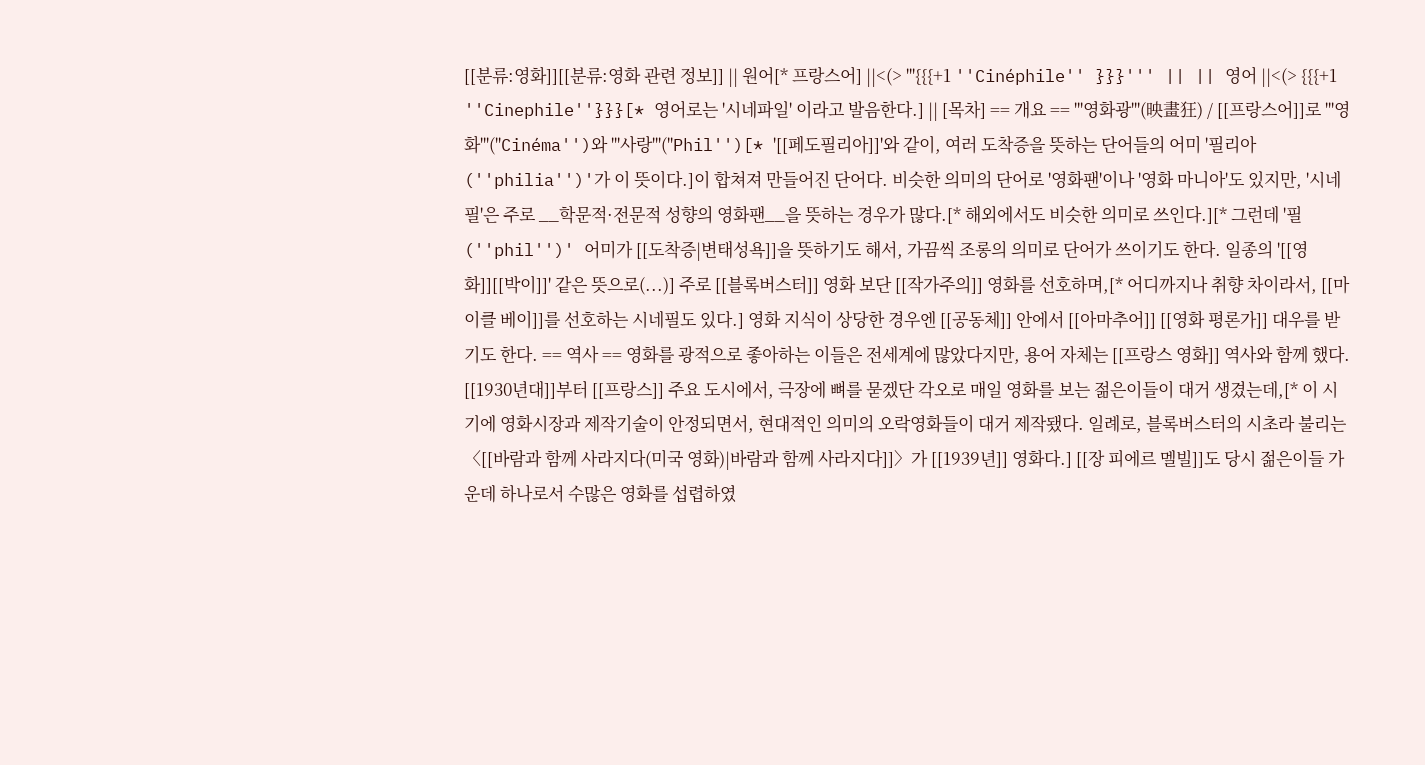[[분류:영화]][[분류:영화 관련 정보]] || 원어[* 프랑스어] ||<(> '''{{{+1 ''Cinéphile'' }}}''' || || 영어 ||<(> {{{+1 ''Cinephile''}}}[* 영어로는 '시네파일' 이라고 발음한다.] || [목차] == 개요 == '''영화광'''(映畫狂) / [[프랑스어]]로 '''영화'''(''Cinéma'')와 '''사랑'''(''Phil'')[* '[[페도필리아]]'와 같이, 여러 도착증을 뜻하는 단어들의 어미 '필리아(''philia'')'가 이 뜻이다.]이 합쳐져 만들어진 단어다. 비슷한 의미의 단어로 '영화팬'이나 '영화 마니아'도 있지만, '시네필'은 주로 __학문적·전문적 성향의 영화팬__을 뜻하는 경우가 많다.[* 해외에서도 비슷한 의미로 쓰인다.][* 그런데 '필(''phil'')' 어미가 [[도착증|변태성욕]]을 뜻하기도 해서, 가끔씩 조롱의 의미로 단어가 쓰이기도 한다. 일종의 '[[영화]][[박이]]' 같은 뜻으로(...)] 주로 [[블록버스터]] 영화 보단 [[작가주의]] 영화를 선호하며,[* 어디까지나 취향 차이라서, [[마이클 베이]]를 선호하는 시네필도 있다.] 영화 지식이 상당한 경우엔 [[공동체]] 안에서 [[아마추어]] [[영화 평론가]] 대우를 받기도 한다. == 역사 == 영화를 광적으로 좋아하는 이들은 전세계에 많았다지만, 용어 자체는 [[프랑스 영화]] 역사와 함께 했다. [[1930년대]]부터 [[프랑스]] 주요 도시에서, 극장에 뼈를 묻겠단 각오로 매일 영화를 보는 젊은이들이 대거 생겼는데,[* 이 시기에 영화시장과 제작기술이 안정되면서, 현대적인 의미의 오락영화들이 대거 제작됐다. 일례로, 블록버스터의 시초라 불리는 〈[[바람과 함께 사라지다(미국 영화)|바람과 함께 사라지다]]〉가 [[1939년]] 영화다.] [[장 피에르 멜빌]]도 당시 젊은이들 가운데 하나로서 수많은 영화를 섭렵하였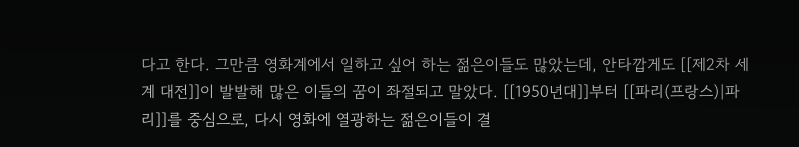다고 한다. 그만큼 영화계에서 일하고 싶어 하는 젊은이들도 많았는데, 안타깝게도 [[제2차 세계 대전]]이 발발해 많은 이들의 꿈이 좌절되고 말았다. [[1950년대]]부터 [[파리(프랑스)|파리]]를 중심으로, 다시 영화에 열광하는 젊은이들이 결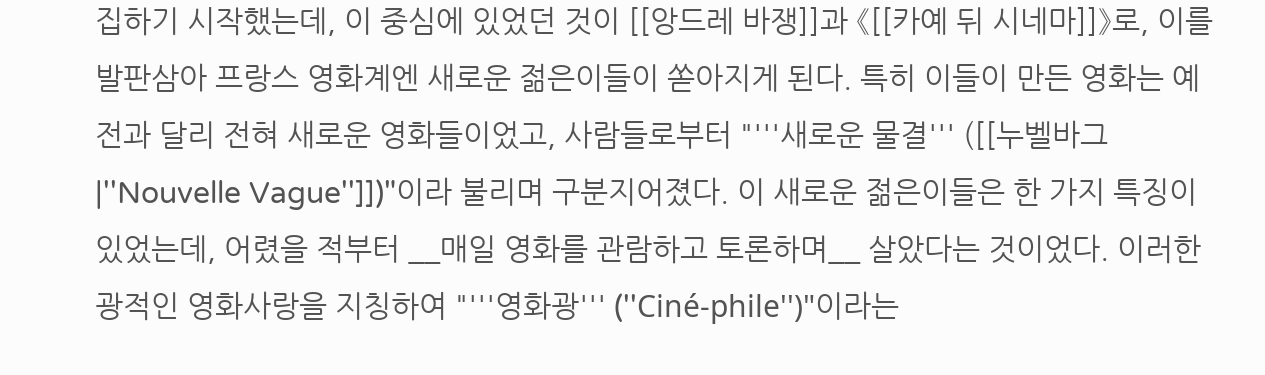집하기 시작했는데, 이 중심에 있었던 것이 [[앙드레 바쟁]]과 《[[카예 뒤 시네마]]》로, 이를 발판삼아 프랑스 영화계엔 새로운 젊은이들이 쏟아지게 된다. 특히 이들이 만든 영화는 예전과 달리 전혀 새로운 영화들이었고, 사람들로부터 "'''새로운 물결''' ([[누벨바그|''Nouvelle Vague'']])"이라 불리며 구분지어졌다. 이 새로운 젊은이들은 한 가지 특징이 있었는데, 어렸을 적부터 __매일 영화를 관람하고 토론하며__ 살았다는 것이었다. 이러한 광적인 영화사랑을 지칭하여 "'''영화광''' (''Ciné-phile'')"이라는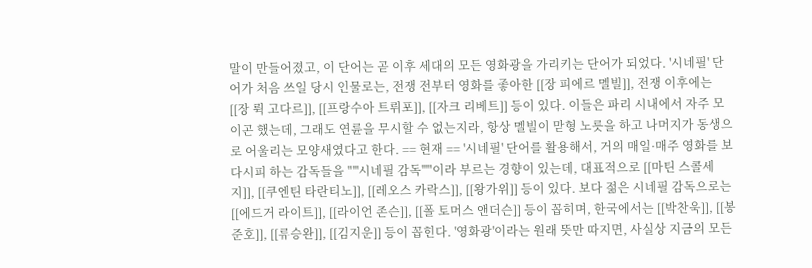말이 만들어졌고, 이 단어는 곧 이후 세대의 모든 영화광을 가리키는 단어가 되었다. '시네필' 단어가 처음 쓰일 당시 인물로는, 전쟁 전부터 영화를 좋아한 [[장 피에르 멜빌]], 전쟁 이후에는 [[장 뤽 고다르]], [[프랑수아 트뤼포]], [[자크 리베트]] 등이 있다. 이들은 파리 시내에서 자주 모이곤 했는데, 그래도 연륜을 무시할 수 없는지라, 항상 멜빌이 맏형 노릇을 하고 나머지가 동생으로 어울리는 모양새였다고 한다. == 현재 == '시네필' 단어를 활용해서, 거의 매일·매주 영화를 보다시피 하는 감독들을 "'''시네필 감독'''"이라 부르는 경향이 있는데, 대표적으로 [[마틴 스콜세지]], [[쿠엔틴 타란티노]], [[레오스 카락스]], [[왕가위]] 등이 있다. 보다 젊은 시네필 감독으로는 [[에드거 라이트]], [[라이언 존슨]], [[폴 토머스 앤더슨]] 등이 꼽히며, 한국에서는 [[박찬욱]], [[봉준호]], [[류승완]], [[김지운]] 등이 꼽힌다. '영화광'이라는 원래 뜻만 따지면, 사실상 지금의 모든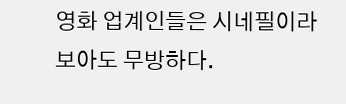영화 업계인들은 시네필이라 보아도 무방하다.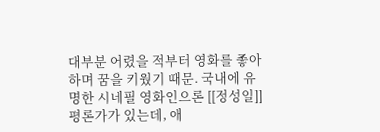대부분 어렸을 적부터 영화를 좋아하며 꿈을 키웠기 때문. 국내에 유명한 시네필 영화인으론 [[정성일]] 평론가가 있는데, 애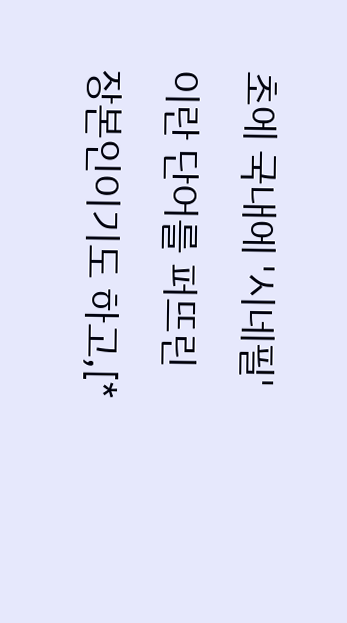초에 국내에 '시네필'이란 단어를 퍼뜨린 장본인이기도 하고,[*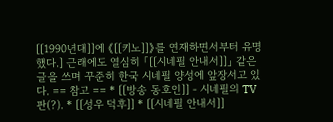[[1990년대]]에 《[[키노]]》를 연재하면서부터 유명했다.] 근래에도 열심히 「[[시네필 안내서]]」 같은 글을 쓰며 꾸준히 한국 시네필 양성에 앞장서고 있다. == 참고 == * [[방송 동호인]] - 시네필의 TV판(?). * [[성우 덕후]] * [[시네필 안내서]]